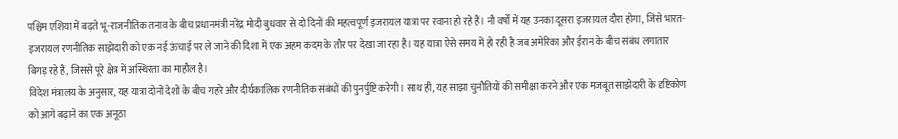पश्चिम एशिया में बढ़ते भू-राजनीतिक तनाव के बीच प्रधानमंत्री नरेंद्र मोदी बुधवार से दो दिनों की महत्वपूर्ण इजरायल यात्रा पर रवाना हो रहे हैं। नौ वर्षों में यह उनका दूसरा इजरायल दौरा होगा, जिसे भारत-इजरायल रणनीतिक साझेदारी को एक नई ऊंचाई पर ले जाने की दिशा में एक अहम कदम के तौर पर देखा जा रहा है। यह यात्रा ऐसे समय में हो रही है जब अमेरिका और ईरान के बीच संबंध लगातार बिगड़ रहे हैं, जिससे पूरे क्षेत्र में अस्थिरता का माहौल है।
विदेश मंत्रालय के अनुसार, यह यात्रा दोनों देशों के बीच गहरे और दीर्घकालिक रणनीतिक संबंधों की पुनर्पुष्टि करेगी। साथ ही, यह साझा चुनौतियों की समीक्षा करने और एक मजबूत साझेदारी के दृष्टिकोण को आगे बढ़ाने का एक अनूठा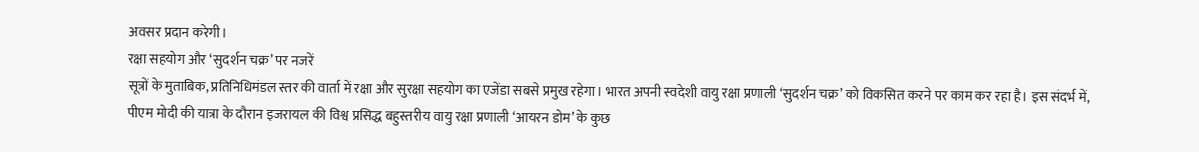अवसर प्रदान करेगी।
रक्षा सहयोग और ‘सुदर्शन चक्र’ पर नजरें
सूत्रों के मुताबिक, प्रतिनिधिमंडल स्तर की वार्ता में रक्षा और सुरक्षा सहयोग का एजेंडा सबसे प्रमुख रहेगा। भारत अपनी स्वदेशी वायु रक्षा प्रणाली ‘सुदर्शन चक्र’ को विकसित करने पर काम कर रहा है। इस संदर्भ में, पीएम मोदी की यात्रा के दौरान इजरायल की विश्व प्रसिद्ध बहुस्तरीय वायु रक्षा प्रणाली ‘आयरन डोम’ के कुछ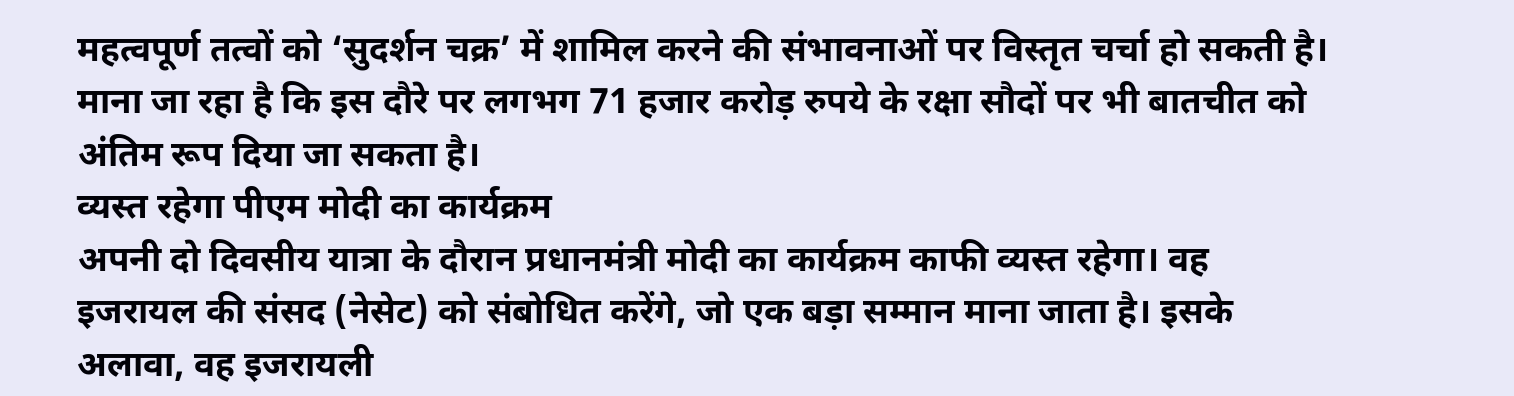महत्वपूर्ण तत्वों को ‘सुदर्शन चक्र’ में शामिल करने की संभावनाओं पर विस्तृत चर्चा हो सकती है। माना जा रहा है कि इस दौरे पर लगभग 71 हजार करोड़ रुपये के रक्षा सौदों पर भी बातचीत को अंतिम रूप दिया जा सकता है।
व्यस्त रहेगा पीएम मोदी का कार्यक्रम
अपनी दो दिवसीय यात्रा के दौरान प्रधानमंत्री मोदी का कार्यक्रम काफी व्यस्त रहेगा। वह इजरायल की संसद (नेसेट) को संबोधित करेंगे, जो एक बड़ा सम्मान माना जाता है। इसके अलावा, वह इजरायली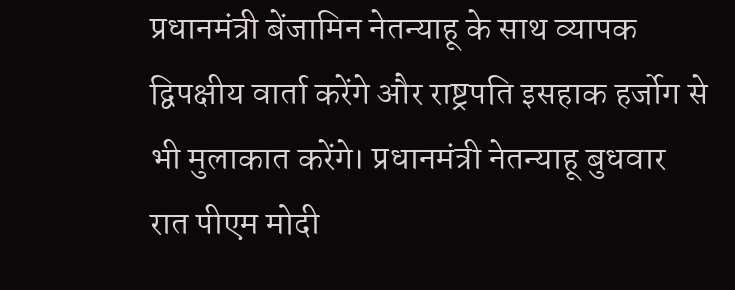प्रधानमंत्री बेंजामिन नेतन्याहू के साथ व्यापक द्विपक्षीय वार्ता करेंगे और राष्ट्रपति इसहाक हर्जोग से भी मुलाकात करेंगे। प्रधानमंत्री नेतन्याहू बुधवार रात पीएम मोदी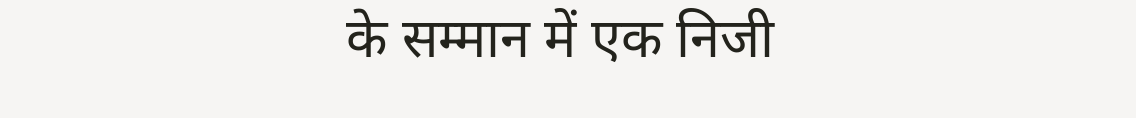के सम्मान में एक निजी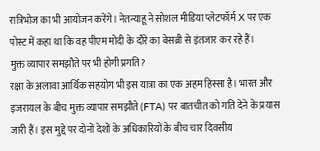रात्रिभोज का भी आयोजन करेंगे। नेतन्याहू ने सोशल मीडिया प्लेटफॉर्म X पर एक पोस्ट में कहा था कि वह पीएम मोदी के दौरे का बेसब्री से इंतजार कर रहे हैं।
मुक्त व्यापार समझौते पर भी होगी प्रगति?
रक्षा के अलावा आर्थिक सहयोग भी इस यात्रा का एक अहम हिस्सा है। भारत और इजरायल के बीच मुक्त व्यापार समझौते (FTA) पर बातचीत को गति देने के प्रयास जारी हैं। इस मुद्दे पर दोनों देशों के अधिकारियों के बीच चार दिवसीय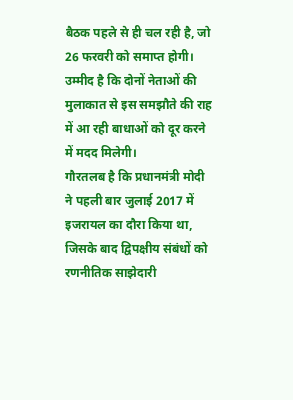बैठक पहले से ही चल रही है, जो 26 फरवरी को समाप्त होगी। उम्मीद है कि दोनों नेताओं की मुलाकात से इस समझौते की राह में आ रही बाधाओं को दूर करने में मदद मिलेगी।
गौरतलब है कि प्रधानमंत्री मोदी ने पहली बार जुलाई 2017 में इजरायल का दौरा किया था, जिसके बाद द्विपक्षीय संबंधों को रणनीतिक साझेदारी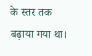के स्तर तक बढ़ाया गया था।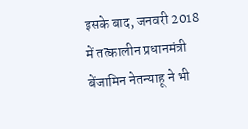इसके बाद, जनवरी 2018 में तत्कालीन प्रधानमंत्री बेंजामिन नेतन्याहू ने भी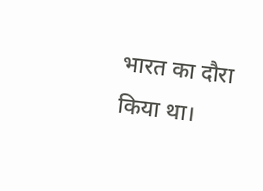भारत का दौरा किया था।